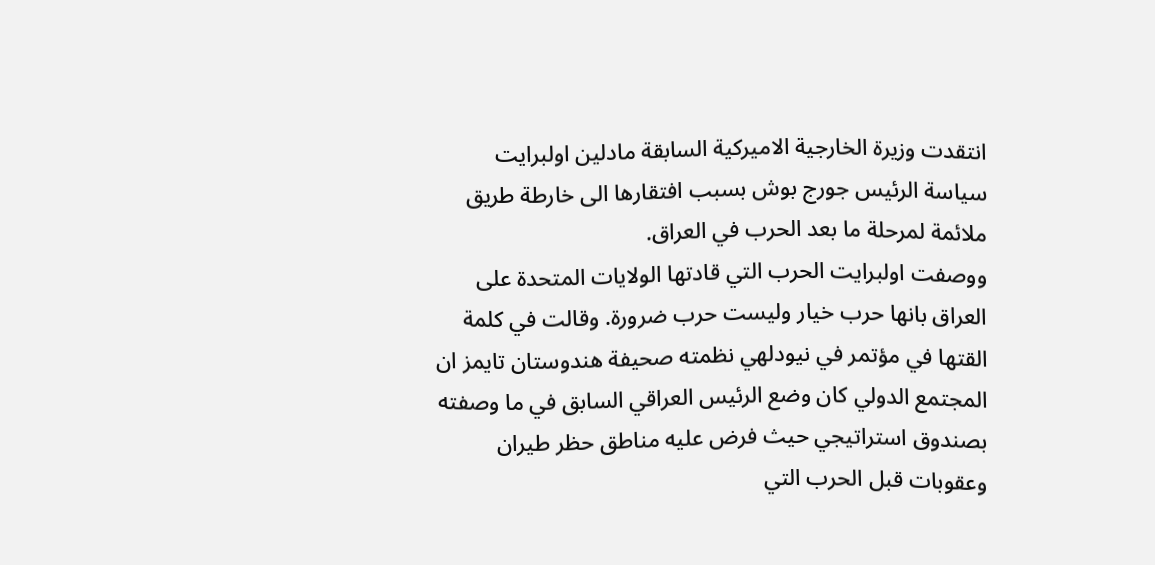انتقدت وزيرة الخارجية الاميركية السابقة مادلين اولبرايت سياسة الرئيس جورج بوش بسبب افتقارها الى خارطة طريق ملائمة لمرحلة ما بعد الحرب في العراق.
ووصفت اولبرايت الحرب التي قادتها الولايات المتحدة على العراق بانها حرب خيار وليست حرب ضرورة. وقالت في كلمة القتها في مؤتمر في نيودلهي نظمته صحيفة هندوستان تايمز ان المجتمع الدولي كان وضع الرئيس العراقي السابق في ما وصفته بصندوق استراتيجي حيث فرض عليه مناطق حظر طيران وعقوبات قبل الحرب التي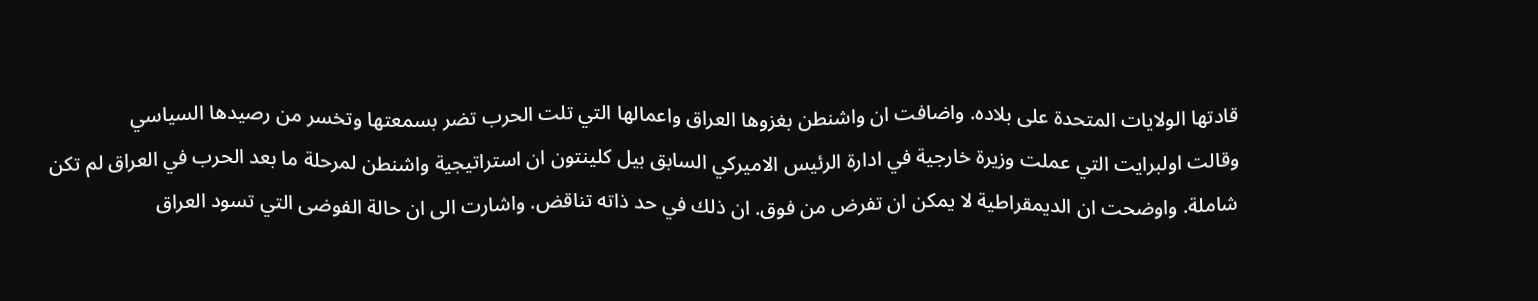قادتها الولايات المتحدة على بلاده. واضافت ان واشنطن بغزوها العراق واعمالها التي تلت الحرب تضر بسمعتها وتخسر من رصيدها السياسي
وقالت اولبرايت التي عملت وزيرة خارجية في ادارة الرئيس الاميركي السابق بيل كلينتون ان استراتيجية واشنطن لمرحلة ما بعد الحرب في العراق لم تكن شاملة. واوضحت ان الديمقراطية لا يمكن ان تفرض من فوق. ان ذلك في حد ذاته تناقض. واشارت الى ان حالة الفوضى التي تسود العراق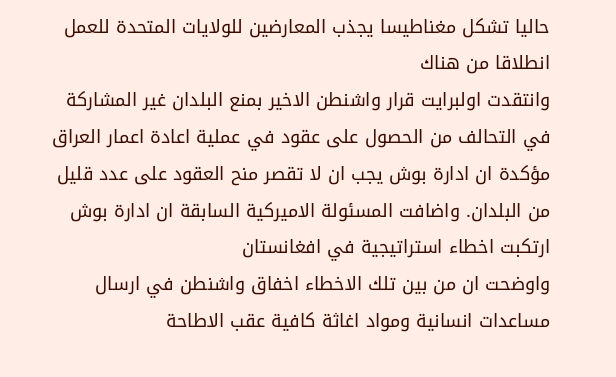حاليا تشكل مغناطيسا يجذب المعارضين للولايات المتحدة للعمل انطلاقا من هناك
وانتقدت اولبرايت قرار واشنطن الاخير بمنع البلدان غير المشاركة في التحالف من الحصول على عقود في عملية اعادة اعمار العراق مؤكدة ان ادارة بوش يجب ان لا تقصر منح العقود على عدد قليل من البلدان. واضافت المسئولة الاميركية السابقة ان ادارة بوش ارتكبت اخطاء استراتيجية في افغانستان
واوضحت ان من بين تلك الاخطاء اخفاق واشنطن في ارسال مساعدات انسانية ومواد اغاثة كافية عقب الاطاحة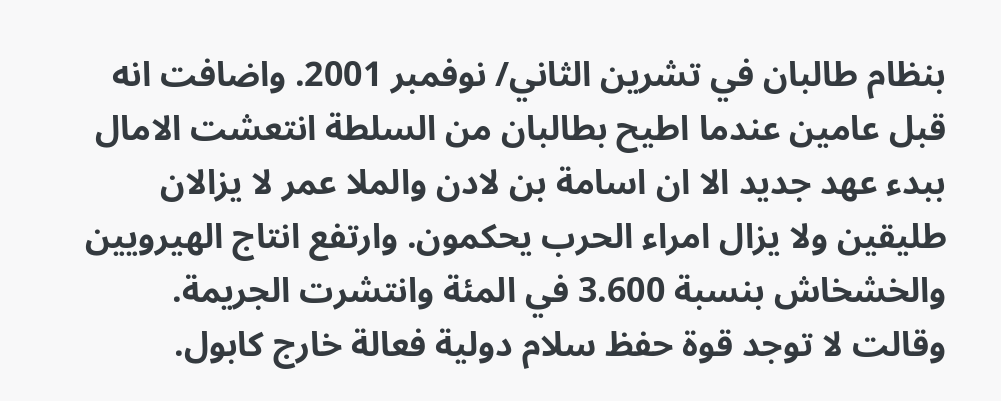بنظام طالبان في تشرين الثاني/ نوفمبر 2001. واضافت انه قبل عامين عندما اطيح بطالبان من السلطة انتعشت الامال ببدء عهد جديد الا ان اسامة بن لادن والملا عمر لا يزالان طليقين ولا يزال امراء الحرب يحكمون. وارتفع انتاج الهيرويين والخشخاش بنسبة 3.600 في المئة وانتشرت الجريمة. وقالت لا توجد قوة حفظ سلام دولية فعالة خارج كابول.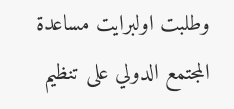وطلبت اولبرايت مساعدة المجتمع الدولي على تنظيم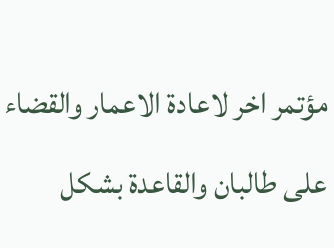مؤتمر اخر لاعادة الاعمار والقضاء على طالبان والقاعدة بشكل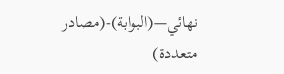نهائي—(البوابة)-(مصادر متعددة)